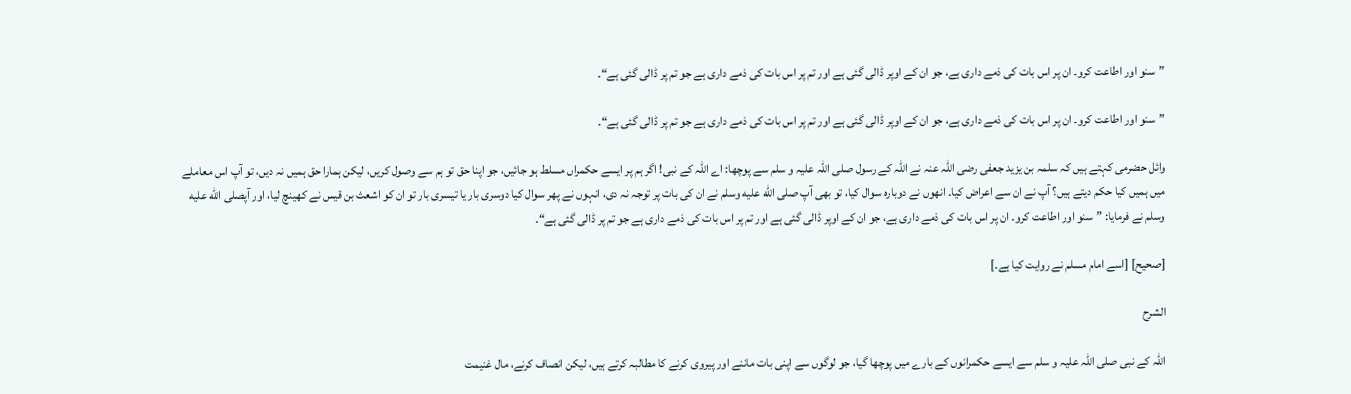”سنو اور اطاعت کرو۔ ان پر اس بات کی ذمے داری ہے، جو ان کے اوپر ڈالى گئى ہے اور تم پر اس بات کی ذمے داری ہے جو تم پر ڈالى گئى ہے“۔

”سنو اور اطاعت کرو۔ ان پر اس بات کی ذمے داری ہے، جو ان کے اوپر ڈالى گئى ہے اور تم پر اس بات کی ذمے داری ہے جو تم پر ڈالى گئى ہے“۔

وائل حضرمی کہتے ہیں کہ سلمہ بن یزید جعفی رضی اللہ عنہ نے اللہ کے رسول صلی اللہ علیہ و سلم سے پوچھا: اے اللہ کے نبی! اگر ہم پر ایسے حکمراں مسلط ہو جائیں، جو اپنا حق تو ہم سے وصول کریں، لیکن ہمارا حق ہمیں نہ دیں، تو آپ اس معاملے میں ہمیں کیا حکم دیتے ہیں؟ آپ نے ان سے اعراض کیا۔ انھوں نے دوبارہ سوال کیا، تو بھی آپ صلى الله عليه وسلم نے ان کى بات پر توجہ نہ دی، انہوں نے پھر سوال کیا دوسرى بار یا تیسری بار تو ان کو اشعث بن قیس نے کھینچ لیا، اور آپصلى الله عليه وسلم نے فرمایا: ”سنو اور اطاعت کرو۔ ان پر اس بات کی ذمے داری ہے، جو ان کے اوپر ڈالى گئى ہے اور تم پر اس بات کی ذمے داری ہے جو تم پر ڈالى گئى ہے“۔

[صحیح] [اسے امام مسلم نے روایت کیا ہے۔]

الشرح

اللہ کے نبی صلی اللہ علیہ و سلم سے ایسے حکمرانوں کے بارے میں پوچھا گيا، جو لوگوں سے اپنی بات ماننے اور پیروی کرنے کا مطالبہ کرتے ہيں، لیکن انصاف کرنے، مال غنیمت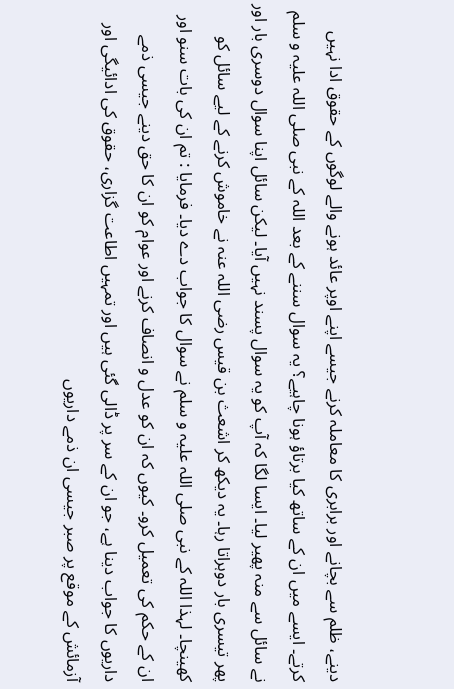دینے، ظلم سے بچانے اور برابری کا معاملہ کرنے جیسے اپنے اوپر عائد ہونے والے لوگوں کے حقوق ادا نہيں کرتے۔ ایسے میں ان کے ساتھ کیا برتاؤ ہونا چاہیے؟ یہ سوال سننے کے بعد اللہ کے نبی صلی اللہ علیہ و سلم نے سائل سے منہ پھیر لیا۔ ایسا لگا کہ آپ کو یہ سوال پسند نہيں آیا۔ لیکن سائل اپنا سوال دوسری بار اور پھر تیسری بار دوہراتا رہا۔ یہ دیکھ کر اشعث بن قیس رضی اللہ عنہ نے خاموش کرنے کے لیے سائل کو کھینچا۔ لہذا اللہ کے نبی صلی اللہ علیہ و سلم نے سوال کا جواب دے دیا۔ فرمایا : تم ان کی بات سنو اور ان کے حکم کی تعمیل کرو۔ کیوں کہ ان کو عدل و انصاف کرنے اور عوام کو ان کا حق دینے جیسی ذمے داریوں کا جواب دینا ہے، جو ان کے سر پر ڈالی گئی ہيں اور تمہیں اطاعت گزاری، حقوق کی ادائیگی اور آزمائش کے موقع پر صبر جیسی ان ذمے داریوں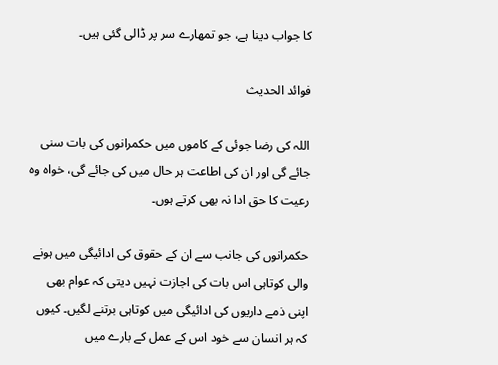کا جواب دینا ہے، جو تمھارے سر پر ڈالی گئی ہيں۔

فوائد الحديث

اللہ کی رضا جوئی کے کاموں میں حکمرانوں کی بات سنی جائے گی اور ان کی اطاعت ہر حال میں کی جائے گی، خواہ وہ رعیت کا حق ادا نہ بھی کرتے ہوں۔

حکمرانوں کی جانب سے ان کے حقوق کی ادائیگی میں ہونے والی کوتاہی اس بات کی اجازت نہيں دیتی کہ عوام بھی اپنی ذمے داریوں کی ادائیگی میں کوتاہی برتنے لگیں۔ کیوں کہ ہر انسان سے خود اس کے عمل کے بارے میں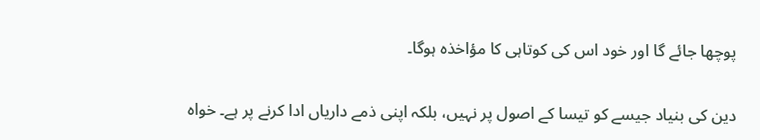پوچھا جائے گا اور خود اس کی کوتاہی کا مؤاخذہ ہوگا۔

دین کی بنیاد جیسے کو تیسا کے اصول پر نہیں، بلکہ اپنی ذمے داریاں ادا کرنے پر ہے۔ خواہ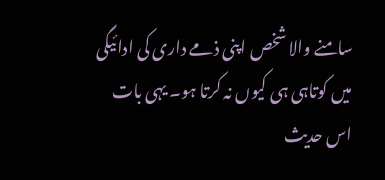سامنے والا شخص اپنی ذمے داری کی ادائیگی میں کوتاہی ہی کیوں نہ کرتا ہو۔ یہی بات اس حدیث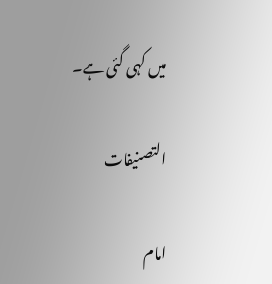میں کہی گئی ہے۔

التصنيفات

امام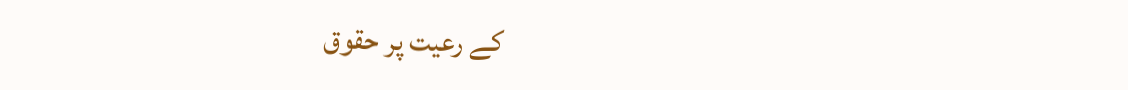کے رعیت پر حقوق